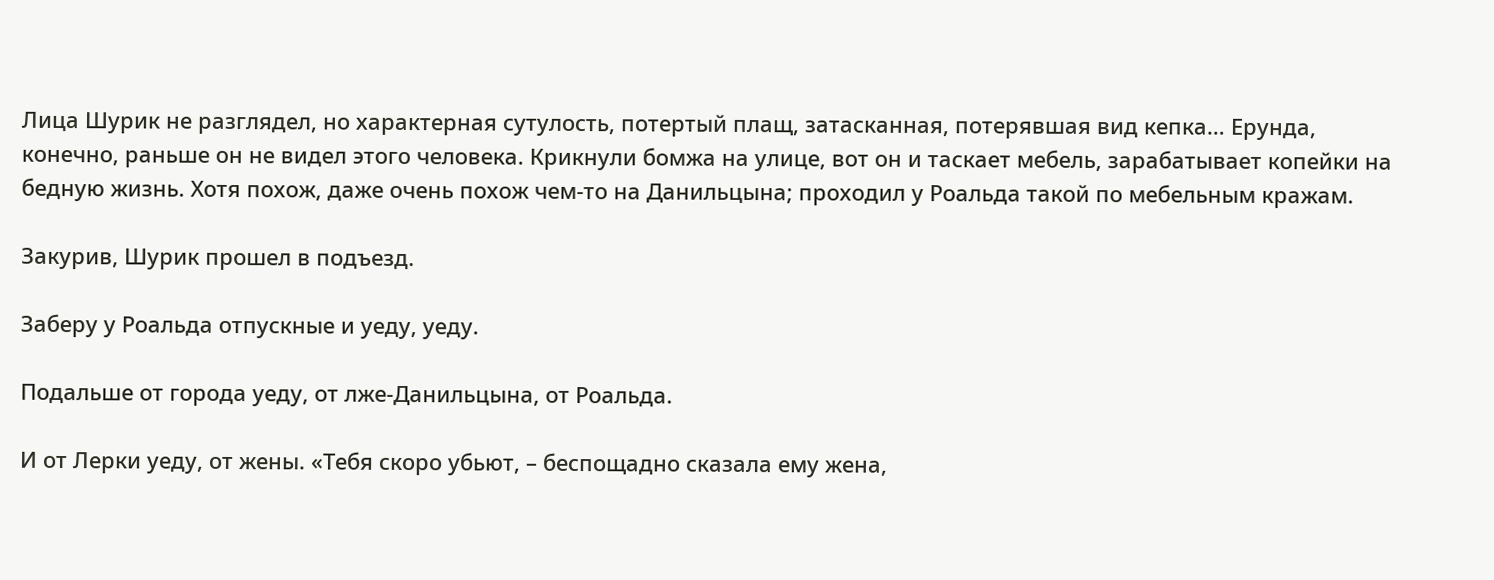Лица Шурик не разглядел, но характерная сутулость, потертый плащ, затасканная, потерявшая вид кепка… Ерунда, конечно, раньше он не видел этого человека. Крикнули бомжа на улице, вот он и таскает мебель, зарабатывает копейки на бедную жизнь. Хотя похож, даже очень похож чем-то на Данильцына; проходил у Роальда такой по мебельным кражам.

Закурив, Шурик прошел в подъезд.

Заберу у Роальда отпускные и уеду, уеду.

Подальше от города уеду, от лже-Данильцына, от Роальда.

И от Лерки уеду, от жены. «Тебя скоро убьют, – беспощадно сказала ему жена,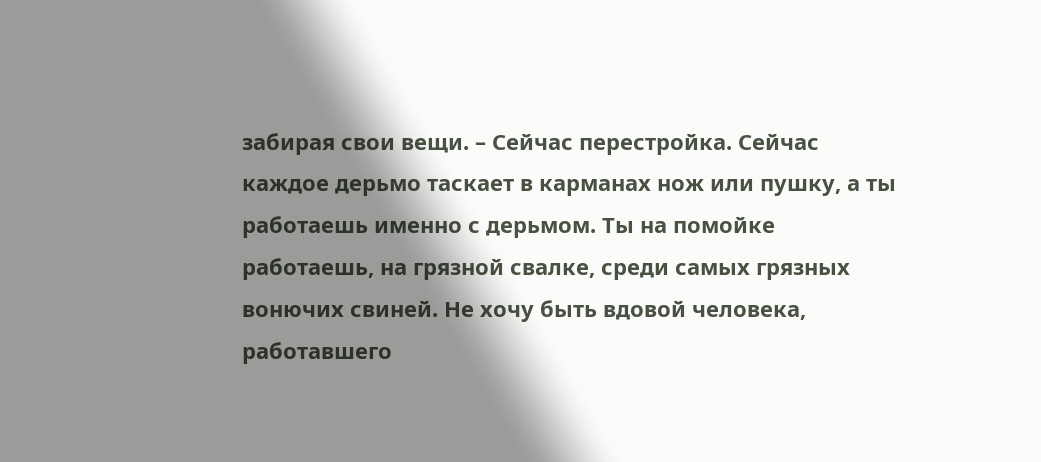забирая свои вещи. – Сейчас перестройка. Сейчас каждое дерьмо таскает в карманах нож или пушку, а ты работаешь именно с дерьмом. Ты на помойке работаешь, на грязной свалке, среди самых грязных вонючих свиней. Не хочу быть вдовой человека, работавшего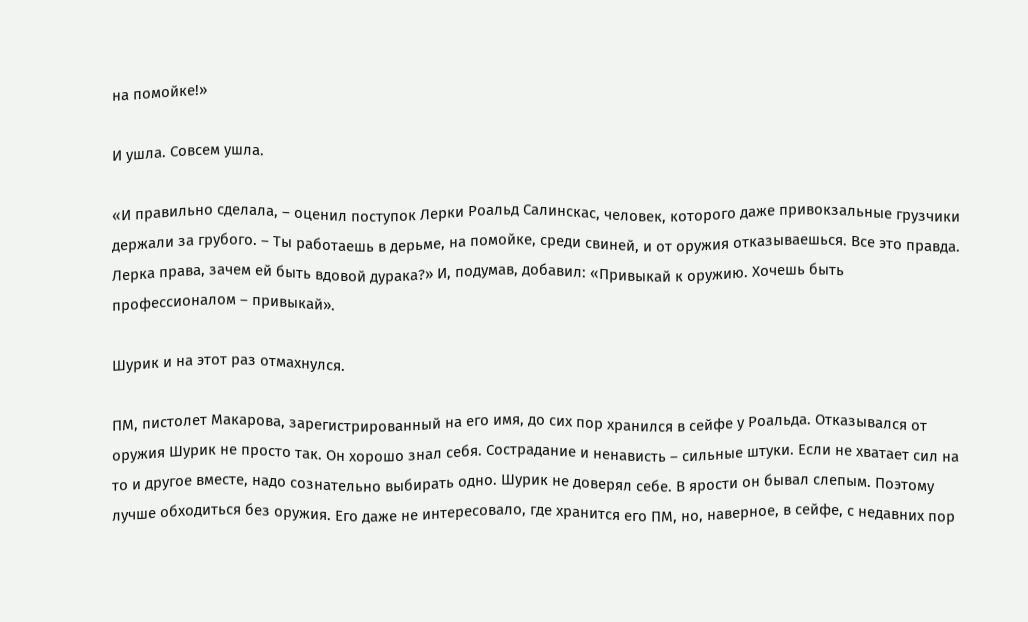на помойке!»

И ушла. Совсем ушла.

«И правильно сделала, – оценил поступок Лерки Роальд Салинскас, человек, которого даже привокзальные грузчики держали за грубого. – Ты работаешь в дерьме, на помойке, среди свиней, и от оружия отказываешься. Все это правда. Лерка права, зачем ей быть вдовой дурака?» И, подумав, добавил: «Привыкай к оружию. Хочешь быть профессионалом – привыкай».

Шурик и на этот раз отмахнулся.

ПМ, пистолет Макарова, зарегистрированный на его имя, до сих пор хранился в сейфе у Роальда. Отказывался от оружия Шурик не просто так. Он хорошо знал себя. Сострадание и ненависть – сильные штуки. Если не хватает сил на то и другое вместе, надо сознательно выбирать одно. Шурик не доверял себе. В ярости он бывал слепым. Поэтому лучше обходиться без оружия. Его даже не интересовало, где хранится его ПМ, но, наверное, в сейфе, с недавних пор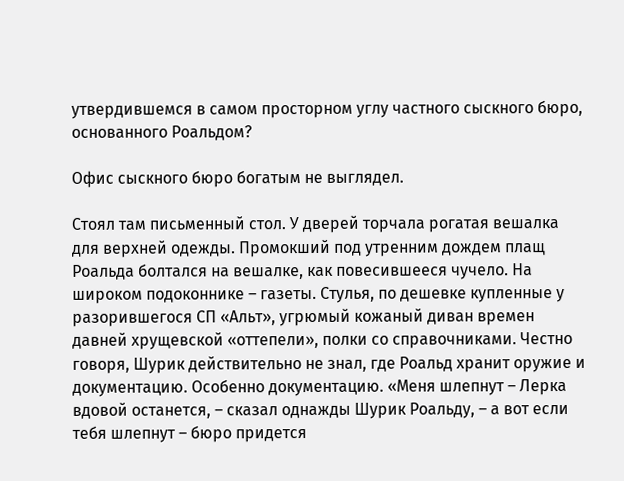утвердившемся в самом просторном углу частного сыскного бюро, основанного Роальдом?

Офис сыскного бюро богатым не выглядел.

Стоял там письменный стол. У дверей торчала рогатая вешалка для верхней одежды. Промокший под утренним дождем плащ Роальда болтался на вешалке, как повесившееся чучело. На широком подоконнике – газеты. Стулья, по дешевке купленные у разорившегося СП «Альт», угрюмый кожаный диван времен давней хрущевской «оттепели», полки со справочниками. Честно говоря, Шурик действительно не знал, где Роальд хранит оружие и документацию. Особенно документацию. «Меня шлепнут – Лерка вдовой останется, – сказал однажды Шурик Роальду, – а вот если тебя шлепнут – бюро придется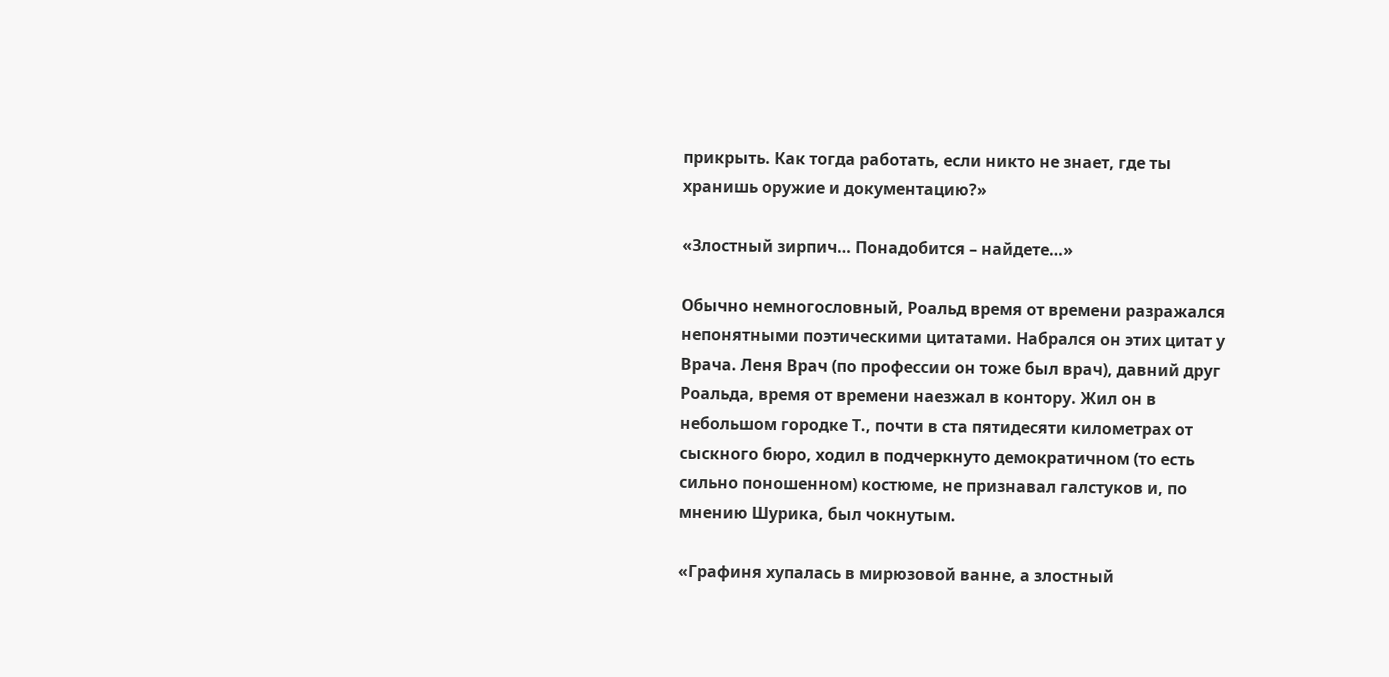прикрыть. Как тогда работать, если никто не знает, где ты хранишь оружие и документацию?»

«Злостный зирпич… Понадобится – найдете…»

Обычно немногословный, Роальд время от времени разражался непонятными поэтическими цитатами. Набрался он этих цитат у Врача. Леня Врач (по профессии он тоже был врач), давний друг Роальда, время от времени наезжал в контору. Жил он в небольшом городке Т., почти в ста пятидесяти километрах от сыскного бюро, ходил в подчеркнуто демократичном (то есть сильно поношенном) костюме, не признавал галстуков и, по мнению Шурика, был чокнутым.

«Графиня хупалась в мирюзовой ванне, а злостный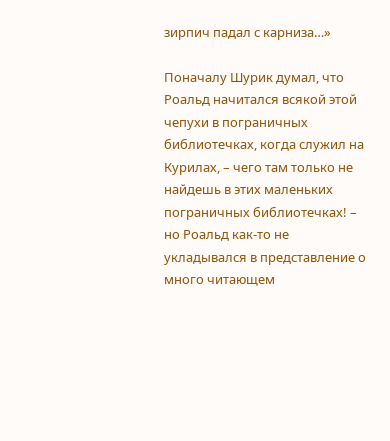зирпич падал с карниза…»

Поначалу Шурик думал, что Роальд начитался всякой этой чепухи в пограничных библиотечках, когда служил на Курилах, – чего там только не найдешь в этих маленьких пограничных библиотечках! – но Роальд как-то не укладывался в представление о много читающем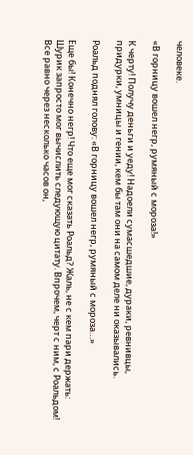человеке.

«В горницу вошел негр, румяный с мороза!»

К черту! Получу деньги и уеду! Надоели сумасшедшие, дураки, ревнивцы, придурки, умницы и гении, кем бы там они на самом деле ни оказывались.

Роальд поднял голову: «В горницу вошел негр, румяный с мороза…»

Еще бы! Конечно негр! Что еще мог сказать Роальд? Жаль, не с кем пари держать: Шурик запросто мог вычислить следующую цитату. Впрочем, черт с ним, с Роальдом! Все равно через несколько часов он,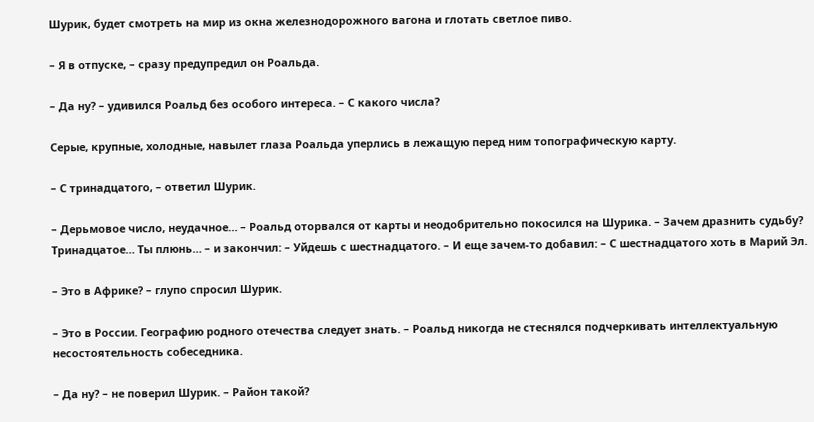Шурик, будет смотреть на мир из окна железнодорожного вагона и глотать светлое пиво.

– Я в отпуске, – сразу предупредил он Роальда.

– Да ну? – удивился Роальд без особого интереса. – С какого числа?

Серые, крупные, холодные, навылет глаза Роальда уперлись в лежащую перед ним топографическую карту.

– С тринадцатого, – ответил Шурик.

– Дерьмовое число, неудачное… – Роальд оторвался от карты и неодобрительно покосился на Шурика. – Зачем дразнить судьбу? Тринадцатое… Ты плюнь… – и закончил: – Уйдешь с шестнадцатого. – И еще зачем-то добавил: – С шестнадцатого хоть в Марий Эл.

– Это в Африке? – глупо спросил Шурик.

– Это в России. Географию родного отечества следует знать. – Роальд никогда не стеснялся подчеркивать интеллектуальную несостоятельность собеседника.

– Да ну? – не поверил Шурик. – Район такой?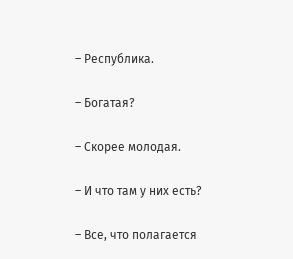– Республика.

– Богатая?

– Скорее молодая.

– И что там у них есть?

– Все, что полагается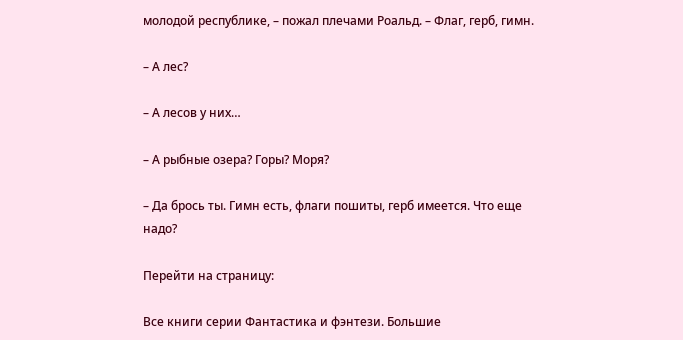молодой республике, – пожал плечами Роальд. – Флаг, герб, гимн.

– А лес?

– А лесов у них…

– А рыбные озера? Горы? Моря?

– Да брось ты. Гимн есть, флаги пошиты, герб имеется. Что еще надо?

Перейти на страницу:

Все книги серии Фантастика и фэнтези. Большие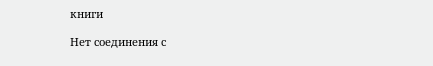книги

Нет соединения с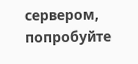сервером, попробуйте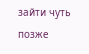зайти чуть позже